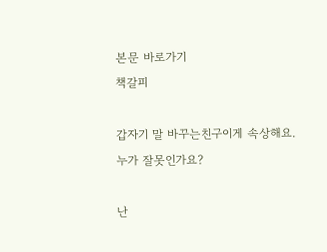본문 바로가기
책갈피

갑자기 말 바꾸는친구이게 속상해요. 누가 잘못인가요?

난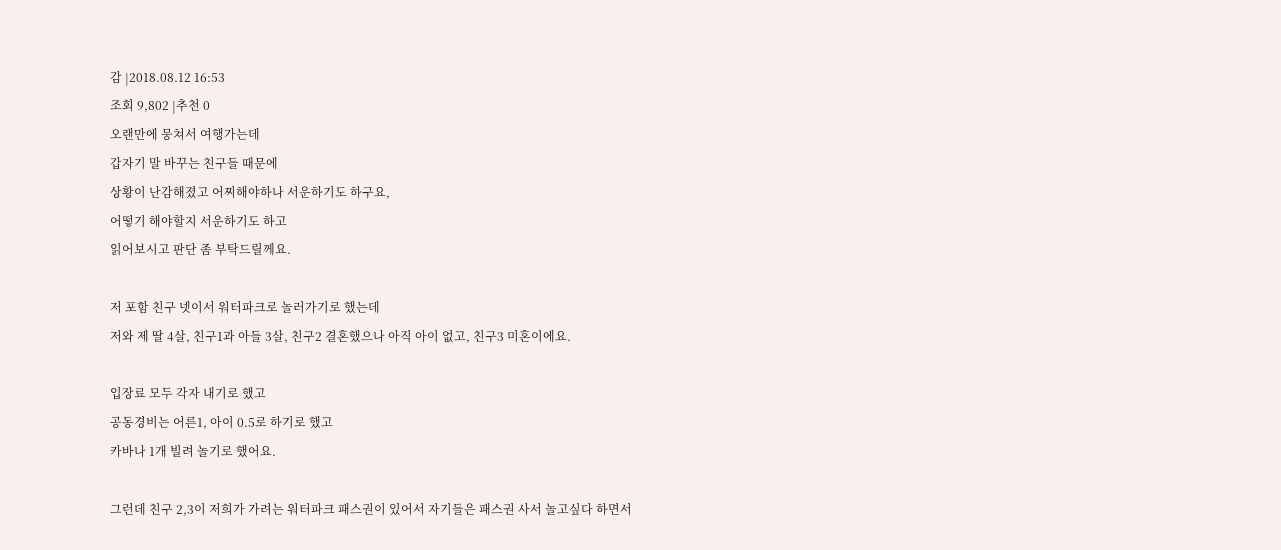감 |2018.08.12 16:53
조회 9,802 |추천 0
오랜만에 뭉쳐서 여행가는데
갑자기 말 바꾸는 친구들 때문에
상황이 난감해졌고 어찌해야하나 서운하기도 하구요,
어떻기 해야할지 서운하기도 하고
읽어보시고 판단 좀 부탁드릴께요.

저 포함 친구 넷이서 워터파크로 놀러가기로 했는데
저와 제 딸 4살, 친구1과 아들 3살, 친구2 결혼했으나 아직 아이 없고, 친구3 미혼이에요.

입장료 모두 각자 내기로 했고
공동경비는 어른1, 아이 0.5로 하기로 했고
카바나 1개 빌려 놀기로 했어요.

그런데 친구 2,3이 저희가 가려는 워터파크 패스권이 있어서 자기들은 패스권 사서 놀고싶다 하면서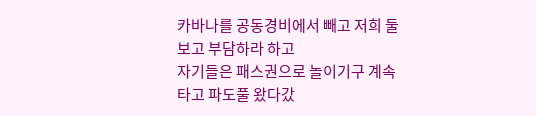카바나를 공동경비에서 빼고 저희 둘 보고 부담하라 하고
자기들은 패스권으로 놀이기구 계속 타고 파도풀 왔다갔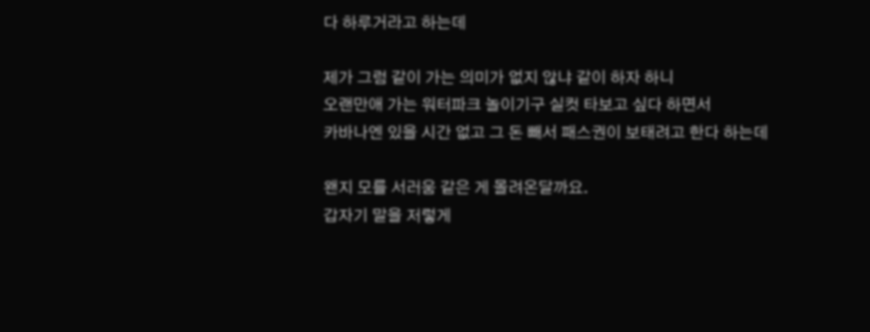다 하루거라고 하는데

제가 그럼 같이 가는 의미가 없지 않냐 같이 하자 하니
오랜만애 가는 워터파크 놀이기구 실컷 타보고 싶다 하면서
카바나엔 있을 시간 없고 그 돈 빼서 패스권이 보태려고 한다 하는데

왠지 모를 서러움 같은 게 몰려온달까요.
갑자기 말을 저렇게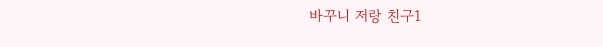바꾸니 저랑 친구1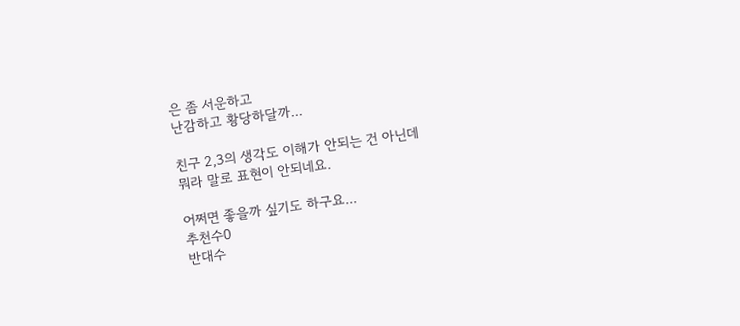은 좀 서운하고
난감하고 황당하달까...

친구 2,3의 생각도 이해가 안되는 건 아닌데
뭐라 말로 표현이 안되네요.

어쩌면 좋을까 싶기도 하구요...
추천수0
반대수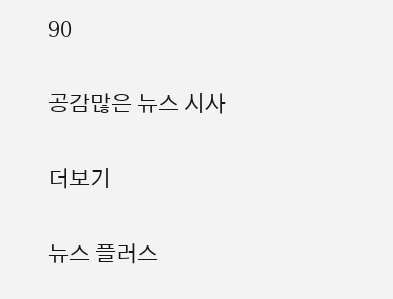90

공감많은 뉴스 시사

더보기

뉴스 플러스